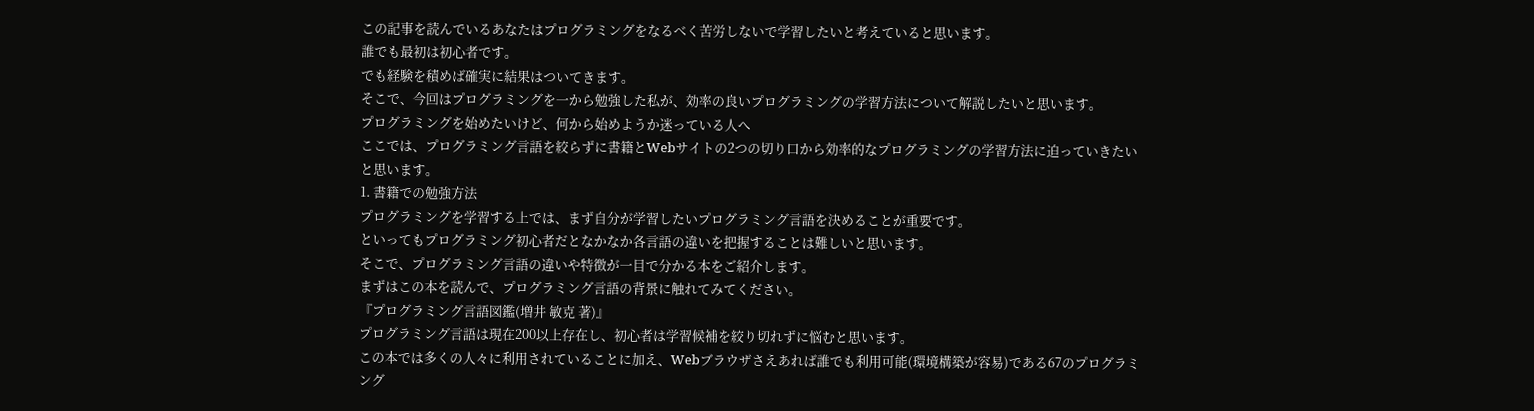この記事を読んでいるあなたはプログラミングをなるべく苦労しないで学習したいと考えていると思います。
誰でも最初は初心者です。
でも経験を積めば確実に結果はついてきます。
そこで、今回はプログラミングを一から勉強した私が、効率の良いプログラミングの学習方法について解説したいと思います。
プログラミングを始めたいけど、何から始めようか迷っている人へ
ここでは、プログラミング言語を絞らずに書籍とWebサイトの2つの切り口から効率的なプログラミングの学習方法に迫っていきたいと思います。
1. 書籍での勉強方法
プログラミングを学習する上では、まず自分が学習したいプログラミング言語を決めることが重要です。
といってもプログラミング初心者だとなかなか各言語の違いを把握することは難しいと思います。
そこで、プログラミング言語の違いや特徴が一目で分かる本をご紹介します。
まずはこの本を読んで、プログラミング言語の背景に触れてみてください。
『プログラミング言語図鑑(増井 敏克 著)』
プログラミング言語は現在200以上存在し、初心者は学習候補を絞り切れずに悩むと思います。
この本では多くの人々に利用されていることに加え、Webブラウザさえあれば誰でも利用可能(環境構築が容易)である67のプログラミング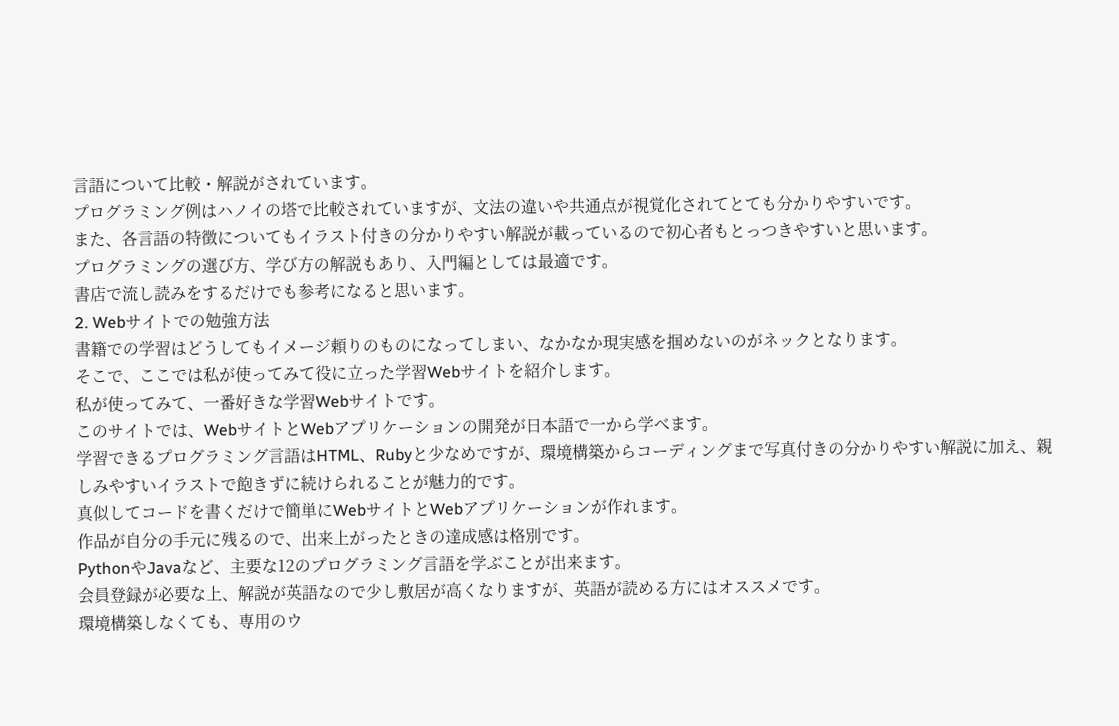言語について比較・解説がされています。
プログラミング例はハノイの塔で比較されていますが、文法の違いや共通点が視覚化されてとても分かりやすいです。
また、各言語の特徴についてもイラスト付きの分かりやすい解説が載っているので初心者もとっつきやすいと思います。
プログラミングの選び方、学び方の解説もあり、入門編としては最適です。
書店で流し読みをするだけでも参考になると思います。
2. Webサイトでの勉強方法
書籍での学習はどうしてもイメージ頼りのものになってしまい、なかなか現実感を掴めないのがネックとなります。
そこで、ここでは私が使ってみて役に立った学習Webサイトを紹介します。
私が使ってみて、一番好きな学習Webサイトです。
このサイトでは、WebサイトとWebアプリケーションの開発が日本語で一から学べます。
学習できるプログラミング言語はHTML、Rubyと少なめですが、環境構築からコーディングまで写真付きの分かりやすい解説に加え、親しみやすいイラストで飽きずに続けられることが魅力的です。
真似してコードを書くだけで簡単にWebサイトとWebアプリケーションが作れます。
作品が自分の手元に残るので、出来上がったときの達成感は格別です。
PythonやJavaなど、主要な12のプログラミング言語を学ぶことが出来ます。
会員登録が必要な上、解説が英語なので少し敷居が高くなりますが、英語が読める方にはオススメです。
環境構築しなくても、専用のウ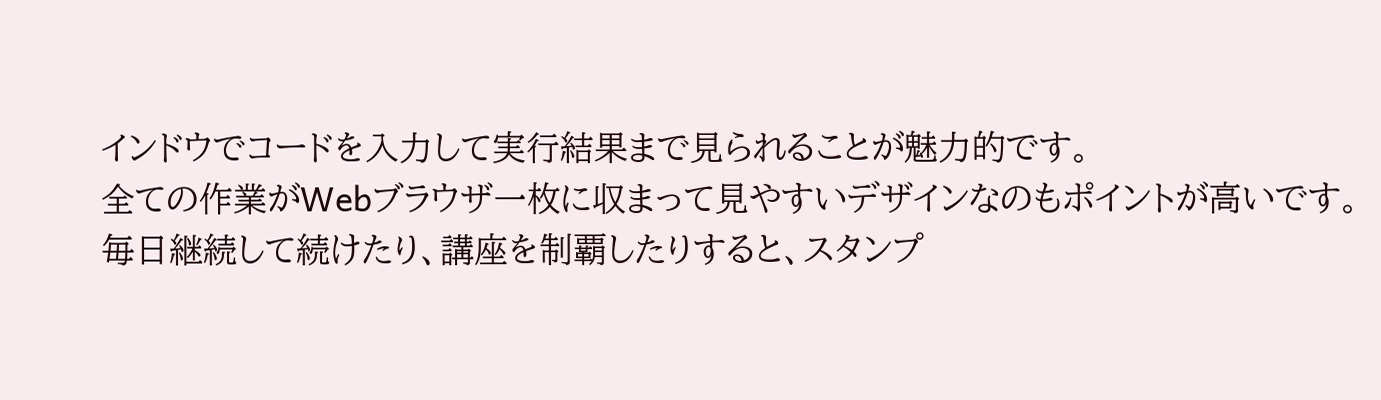インドウでコードを入力して実行結果まで見られることが魅力的です。
全ての作業がWebブラウザ一枚に収まって見やすいデザインなのもポイントが高いです。
毎日継続して続けたり、講座を制覇したりすると、スタンプ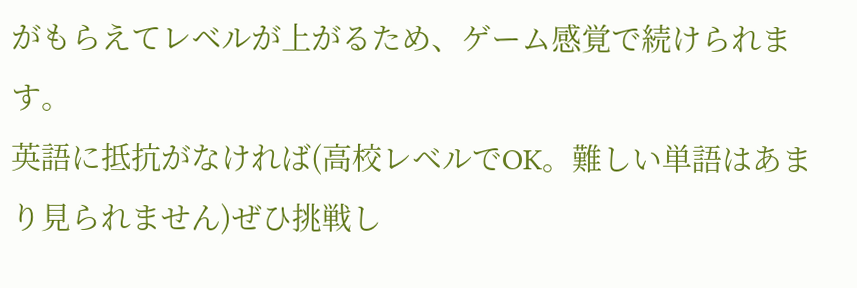がもらえてレベルが上がるため、ゲーム感覚で続けられます。
英語に抵抗がなければ(高校レベルでOK。難しい単語はあまり見られません)ぜひ挑戦し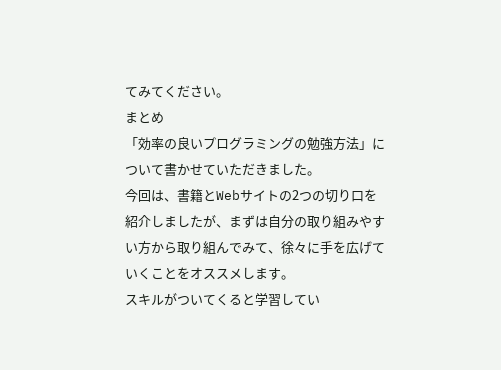てみてください。
まとめ
「効率の良いプログラミングの勉強方法」について書かせていただきました。
今回は、書籍とWebサイトの2つの切り口を紹介しましたが、まずは自分の取り組みやすい方から取り組んでみて、徐々に手を広げていくことをオススメします。
スキルがついてくると学習してい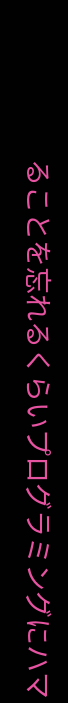ることを忘れるくらいプログラミングにハマ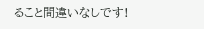ること間違いなしです!